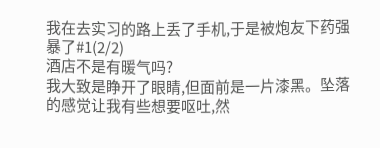我在去实习的路上丢了手机,于是被炮友下药强暴了#1(2/2)
酒店不是有暖气吗?
我大致是睁开了眼睛,但面前是一片漆黑。坠落的感觉让我有些想要呕吐,然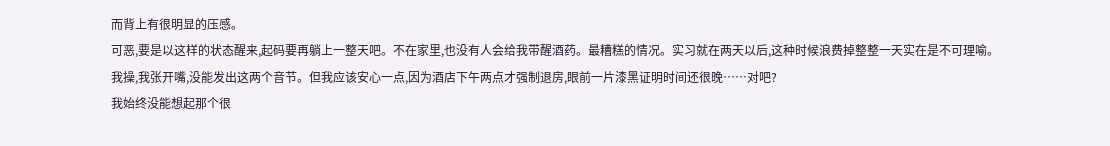而背上有很明显的压感。
可恶,要是以这样的状态醒来,起码要再躺上一整天吧。不在家里,也没有人会给我带醒酒药。最糟糕的情况。实习就在两天以后,这种时候浪费掉整整一天实在是不可理喻。
我操,我张开嘴,没能发出这两个音节。但我应该安心一点,因为酒店下午两点才强制退房,眼前一片漆黑证明时间还很晚……对吧?
我始终没能想起那个很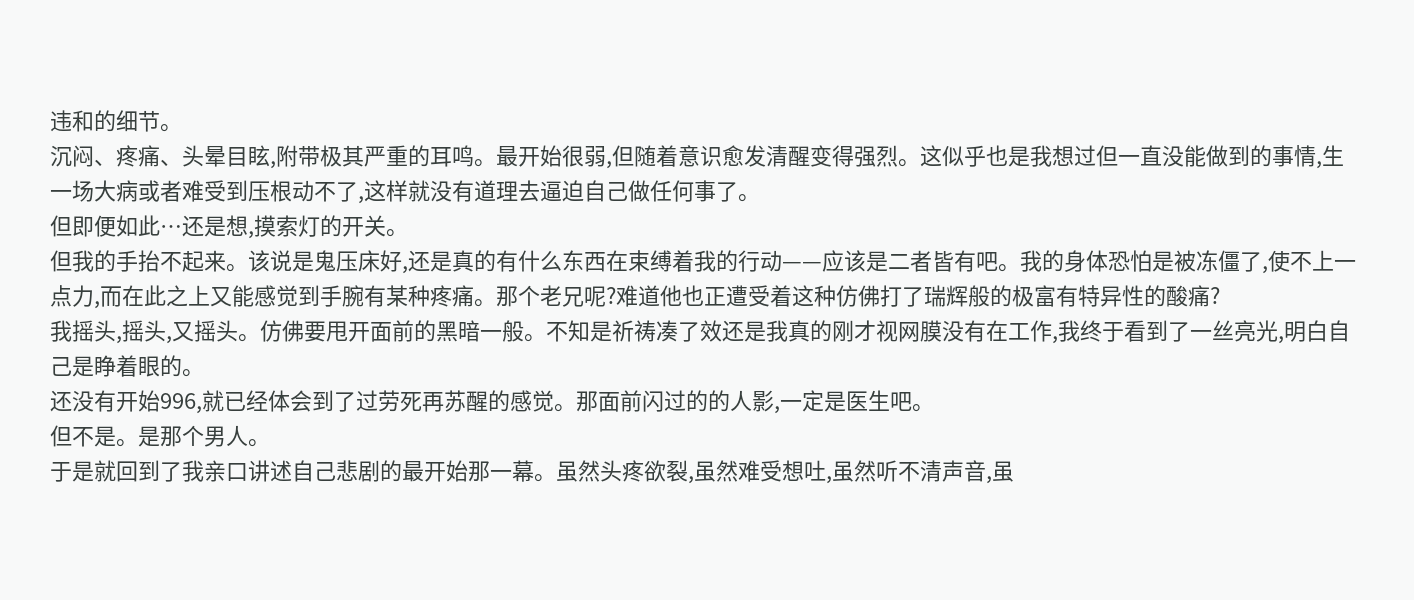违和的细节。
沉闷、疼痛、头晕目眩,附带极其严重的耳鸣。最开始很弱,但随着意识愈发清醒变得强烈。这似乎也是我想过但一直没能做到的事情,生一场大病或者难受到压根动不了,这样就没有道理去逼迫自己做任何事了。
但即便如此…还是想,摸索灯的开关。
但我的手抬不起来。该说是鬼压床好,还是真的有什么东西在束缚着我的行动——应该是二者皆有吧。我的身体恐怕是被冻僵了,使不上一点力,而在此之上又能感觉到手腕有某种疼痛。那个老兄呢?难道他也正遭受着这种仿佛打了瑞辉般的极富有特异性的酸痛?
我摇头,摇头,又摇头。仿佛要甩开面前的黑暗一般。不知是祈祷凑了效还是我真的刚才视网膜没有在工作,我终于看到了一丝亮光,明白自己是睁着眼的。
还没有开始996,就已经体会到了过劳死再苏醒的感觉。那面前闪过的的人影,一定是医生吧。
但不是。是那个男人。
于是就回到了我亲口讲述自己悲剧的最开始那一幕。虽然头疼欲裂,虽然难受想吐,虽然听不清声音,虽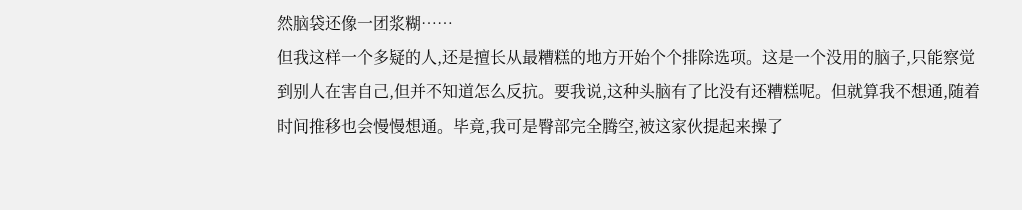然脑袋还像一团浆糊……
但我这样一个多疑的人,还是擅长从最糟糕的地方开始个个排除选项。这是一个没用的脑子,只能察觉到别人在害自己,但并不知道怎么反抗。要我说,这种头脑有了比没有还糟糕呢。但就算我不想通,随着时间推移也会慢慢想通。毕竟,我可是臀部完全腾空,被这家伙提起来操了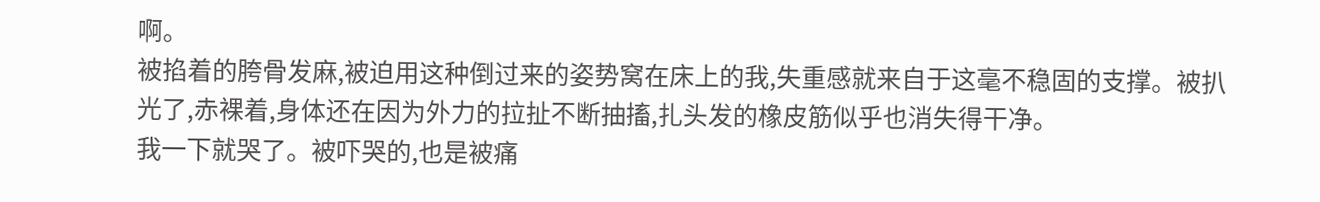啊。
被掐着的胯骨发麻,被迫用这种倒过来的姿势窝在床上的我,失重感就来自于这毫不稳固的支撑。被扒光了,赤裸着,身体还在因为外力的拉扯不断抽搐,扎头发的橡皮筋似乎也消失得干净。
我一下就哭了。被吓哭的,也是被痛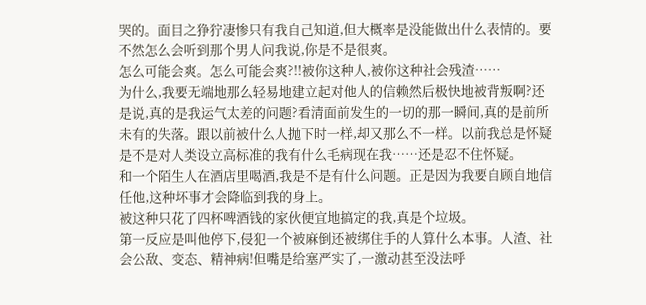哭的。面目之狰狞凄惨只有我自己知道,但大概率是没能做出什么表情的。要不然怎么会听到那个男人问我说,你是不是很爽。
怎么可能会爽。怎么可能会爽?!!被你这种人,被你这种社会残渣……
为什么,我要无端地那么轻易地建立起对他人的信赖然后极快地被背叛啊?还是说,真的是我运气太差的问题?看清面前发生的一切的那一瞬间,真的是前所未有的失落。跟以前被什么人抛下时一样,却又那么不一样。以前我总是怀疑是不是对人类设立高标准的我有什么毛病现在我……还是忍不住怀疑。
和一个陌生人在酒店里喝酒,我是不是有什么问题。正是因为我要自顾自地信任他,这种坏事才会降临到我的身上。
被这种只花了四杯啤酒钱的家伙便宜地搞定的我,真是个垃圾。
第一反应是叫他停下,侵犯一个被麻倒还被绑住手的人算什么本事。人渣、社会公敌、变态、精神病!但嘴是给塞严实了,一激动甚至没法呼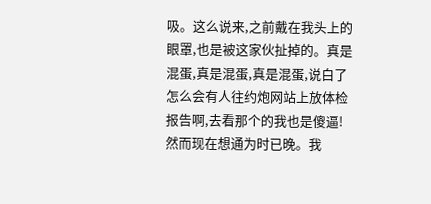吸。这么说来,之前戴在我头上的眼罩,也是被这家伙扯掉的。真是混蛋,真是混蛋,真是混蛋,说白了怎么会有人往约炮网站上放体检报告啊,去看那个的我也是傻逼!
然而现在想通为时已晚。我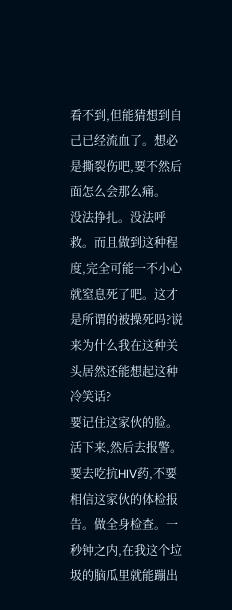看不到,但能猜想到自己已经流血了。想必是撕裂伤吧,要不然后面怎么会那么痛。
没法挣扎。没法呼救。而且做到这种程度,完全可能一不小心就窒息死了吧。这才是所谓的被操死吗?说来为什么我在这种关头居然还能想起这种冷笑话?
要记住这家伙的脸。活下来,然后去报警。要去吃抗HIV药,不要相信这家伙的体检报告。做全身检查。一秒钟之内,在我这个垃圾的脑瓜里就能蹦出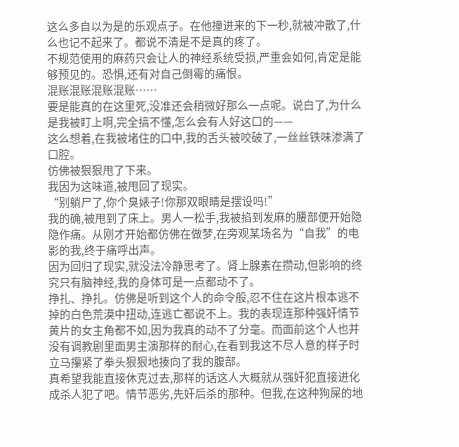这么多自以为是的乐观点子。在他撞进来的下一秒,就被冲散了,什么也记不起来了。都说不清是不是真的疼了。
不规范使用的麻药只会让人的神经系统受损,严重会如何,肯定是能够预见的。恐惧,还有对自己倒霉的痛恨。
混账混账混账混账……
要是能真的在这里死,没准还会稍微好那么一点呢。说白了,为什么是我被盯上啊,完全搞不懂,怎么会有人好这口的——
这么想着,在我被堵住的口中,我的舌头被咬破了,一丝丝铁味渗满了口腔。
仿佛被狠狠甩了下来。
我因为这味道,被甩回了现实。
“别躺尸了,你个臭婊子!你那双眼睛是摆设吗!”
我的确,被甩到了床上。男人一松手,我被掐到发麻的腰部便开始隐隐作痛。从刚才开始都仿佛在做梦,在旁观某场名为“自我”的电影的我,终于痛呼出声。
因为回归了现实,就没法冷静思考了。肾上腺素在攒动,但影响的终究只有脑神经,我的身体可是一点都动不了。
挣扎、挣扎。仿佛是听到这个人的命令般,忍不住在这片根本逃不掉的白色荒漠中扭动,连逃亡都说不上。我的表现连那种强奸情节黄片的女主角都不如,因为我真的动不了分毫。而面前这个人也并没有调教剧里面男主演那样的耐心,在看到我这不尽人意的样子时立马攥紧了拳头狠狠地揍向了我的腹部。
真希望我能直接休克过去,那样的话这人大概就从强奸犯直接进化成杀人犯了吧。情节恶劣,先奸后杀的那种。但我,在这种狗屎的地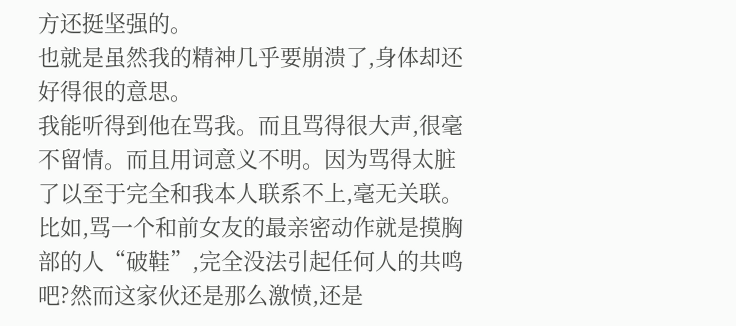方还挺坚强的。
也就是虽然我的精神几乎要崩溃了,身体却还好得很的意思。
我能听得到他在骂我。而且骂得很大声,很毫不留情。而且用词意义不明。因为骂得太脏了以至于完全和我本人联系不上,毫无关联。比如,骂一个和前女友的最亲密动作就是摸胸部的人“破鞋”,完全没法引起任何人的共鸣吧?然而这家伙还是那么激愤,还是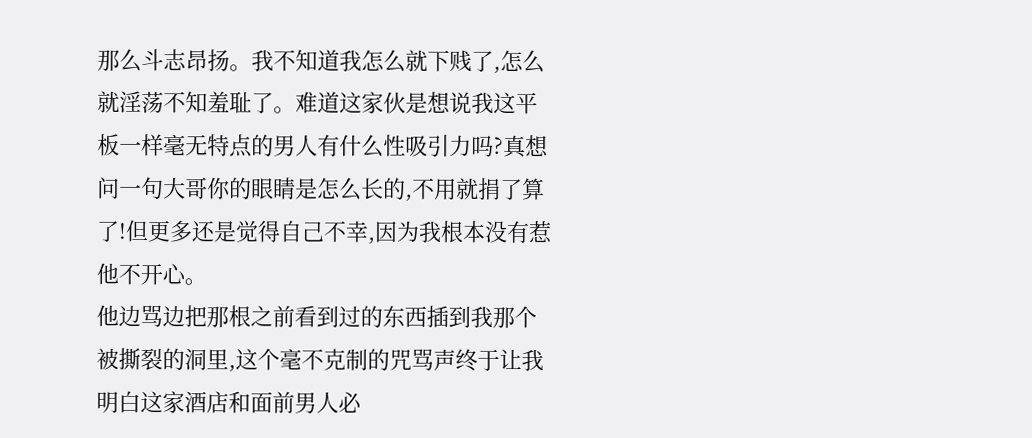那么斗志昂扬。我不知道我怎么就下贱了,怎么就淫荡不知羞耻了。难道这家伙是想说我这平板一样毫无特点的男人有什么性吸引力吗?真想问一句大哥你的眼睛是怎么长的,不用就捐了算了!但更多还是觉得自己不幸,因为我根本没有惹他不开心。
他边骂边把那根之前看到过的东西插到我那个被撕裂的洞里,这个毫不克制的咒骂声终于让我明白这家酒店和面前男人必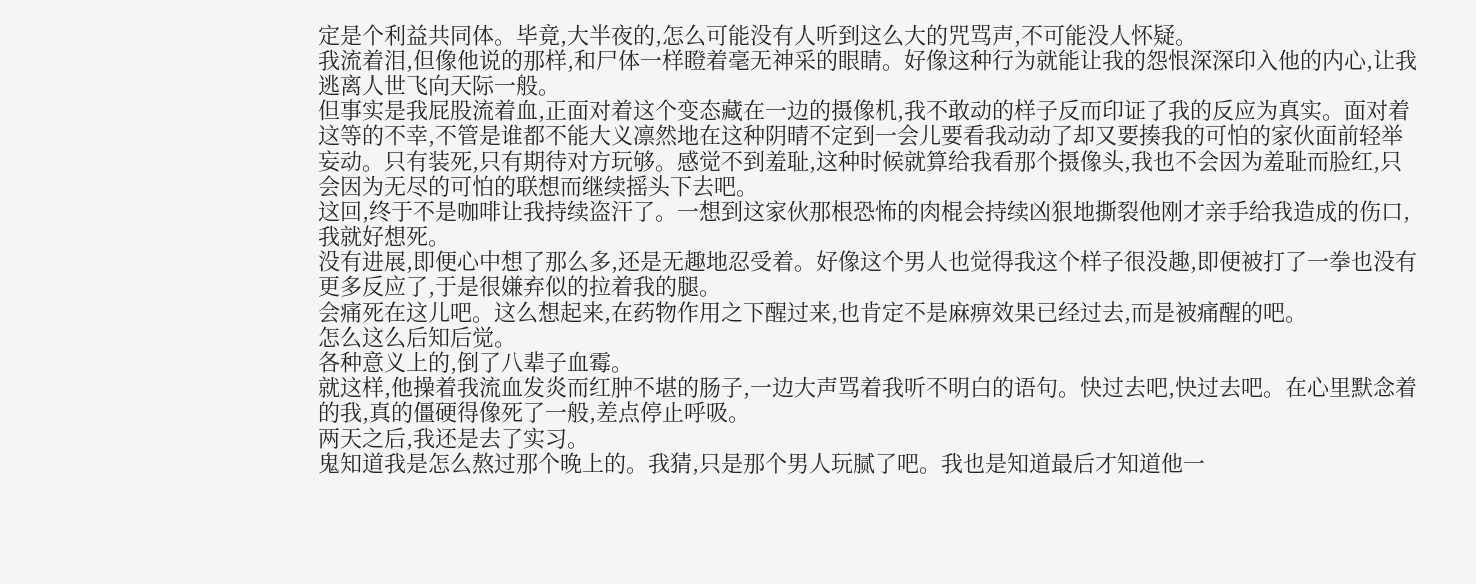定是个利益共同体。毕竟,大半夜的,怎么可能没有人听到这么大的咒骂声,不可能没人怀疑。
我流着泪,但像他说的那样,和尸体一样瞪着毫无神采的眼睛。好像这种行为就能让我的怨恨深深印入他的内心,让我逃离人世飞向天际一般。
但事实是我屁股流着血,正面对着这个变态藏在一边的摄像机,我不敢动的样子反而印证了我的反应为真实。面对着这等的不幸,不管是谁都不能大义凛然地在这种阴晴不定到一会儿要看我动动了却又要揍我的可怕的家伙面前轻举妄动。只有装死,只有期待对方玩够。感觉不到羞耻,这种时候就算给我看那个摄像头,我也不会因为羞耻而脸红,只会因为无尽的可怕的联想而继续摇头下去吧。
这回,终于不是咖啡让我持续盗汗了。一想到这家伙那根恐怖的肉棍会持续凶狠地撕裂他刚才亲手给我造成的伤口,我就好想死。
没有进展,即便心中想了那么多,还是无趣地忍受着。好像这个男人也觉得我这个样子很没趣,即便被打了一拳也没有更多反应了,于是很嫌弃似的拉着我的腿。
会痛死在这儿吧。这么想起来,在药物作用之下醒过来,也肯定不是麻痹效果已经过去,而是被痛醒的吧。
怎么这么后知后觉。
各种意义上的,倒了八辈子血霉。
就这样,他操着我流血发炎而红肿不堪的肠子,一边大声骂着我听不明白的语句。快过去吧,快过去吧。在心里默念着的我,真的僵硬得像死了一般,差点停止呼吸。
两天之后,我还是去了实习。
鬼知道我是怎么熬过那个晚上的。我猜,只是那个男人玩腻了吧。我也是知道最后才知道他一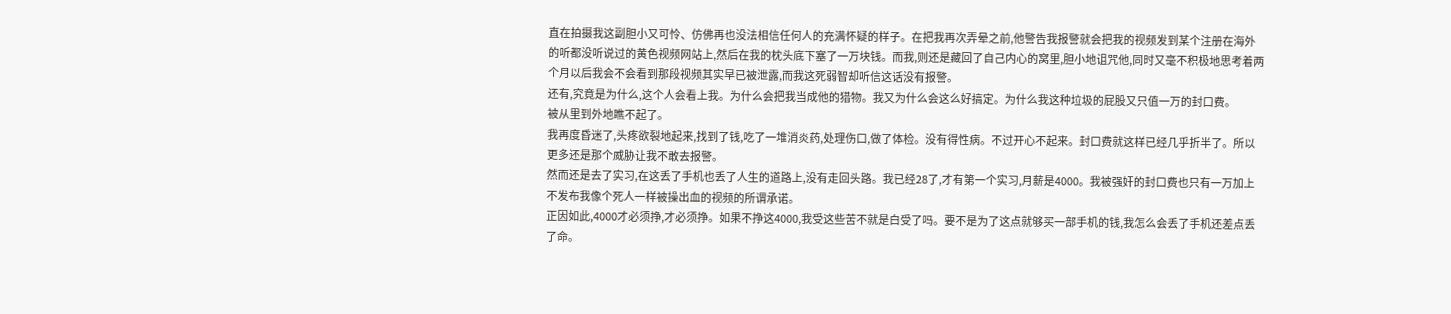直在拍摄我这副胆小又可怜、仿佛再也没法相信任何人的充满怀疑的样子。在把我再次弄晕之前,他警告我报警就会把我的视频发到某个注册在海外的听都没听说过的黄色视频网站上,然后在我的枕头底下塞了一万块钱。而我,则还是藏回了自己内心的窝里,胆小地诅咒他,同时又毫不积极地思考着两个月以后我会不会看到那段视频其实早已被泄露,而我这死弱智却听信这话没有报警。
还有,究竟是为什么,这个人会看上我。为什么会把我当成他的猎物。我又为什么会这么好搞定。为什么我这种垃圾的屁股又只值一万的封口费。
被从里到外地瞧不起了。
我再度昏迷了,头疼欲裂地起来,找到了钱,吃了一堆消炎药,处理伤口,做了体检。没有得性病。不过开心不起来。封口费就这样已经几乎折半了。所以更多还是那个威胁让我不敢去报警。
然而还是去了实习,在这丢了手机也丢了人生的道路上,没有走回头路。我已经28了,才有第一个实习,月薪是4000。我被强奸的封口费也只有一万加上不发布我像个死人一样被操出血的视频的所谓承诺。
正因如此,4000才必须挣,才必须挣。如果不挣这4000,我受这些苦不就是白受了吗。要不是为了这点就够买一部手机的钱,我怎么会丢了手机还差点丢了命。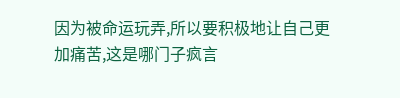因为被命运玩弄,所以要积极地让自己更加痛苦,这是哪门子疯言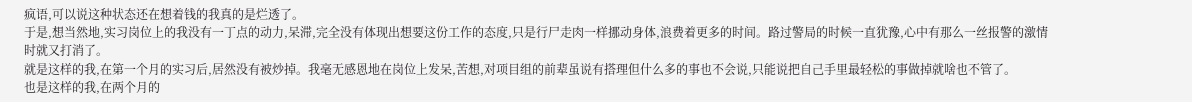疯语,可以说这种状态还在想着钱的我真的是烂透了。
于是,想当然地,实习岗位上的我没有一丁点的动力,呆滞,完全没有体现出想要这份工作的态度,只是行尸走肉一样挪动身体,浪费着更多的时间。路过警局的时候一直犹豫,心中有那么一丝报警的激情时就又打消了。
就是这样的我,在第一个月的实习后,居然没有被炒掉。我毫无感恩地在岗位上发呆,苦想,对项目组的前辈虽说有搭理但什么多的事也不会说,只能说把自己手里最轻松的事做掉就啥也不管了。
也是这样的我,在两个月的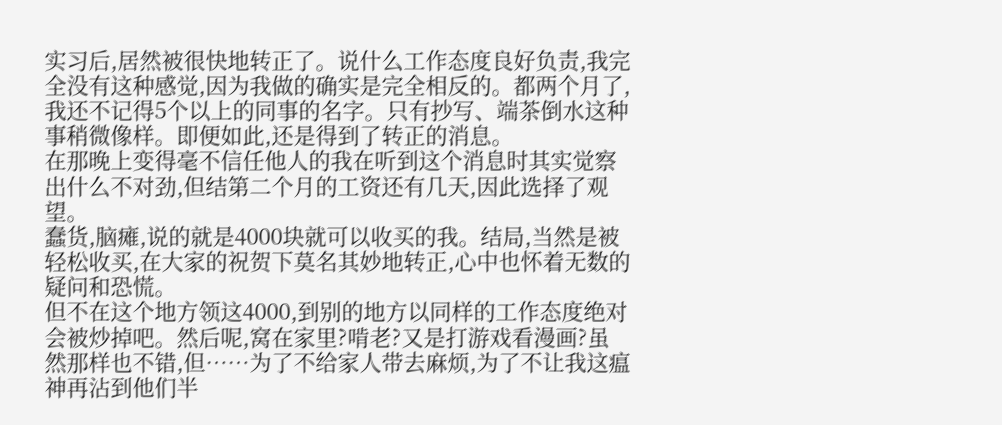实习后,居然被很快地转正了。说什么工作态度良好负责,我完全没有这种感觉,因为我做的确实是完全相反的。都两个月了,我还不记得5个以上的同事的名字。只有抄写、端茶倒水这种事稍微像样。即便如此,还是得到了转正的消息。
在那晚上变得毫不信任他人的我在听到这个消息时其实觉察出什么不对劲,但结第二个月的工资还有几天,因此选择了观望。
蠢货,脑瘫,说的就是4000块就可以收买的我。结局,当然是被轻松收买,在大家的祝贺下莫名其妙地转正,心中也怀着无数的疑问和恐慌。
但不在这个地方领这4000,到别的地方以同样的工作态度绝对会被炒掉吧。然后呢,窝在家里?啃老?又是打游戏看漫画?虽然那样也不错,但……为了不给家人带去麻烦,为了不让我这瘟神再沾到他们半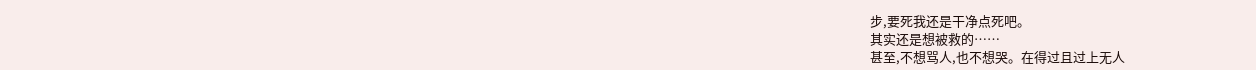步,要死我还是干净点死吧。
其实还是想被救的……
甚至,不想骂人,也不想哭。在得过且过上无人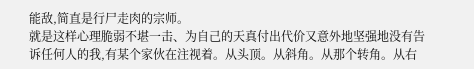能敌,简直是行尸走肉的宗师。
就是这样心理脆弱不堪一击、为自己的天真付出代价又意外地坚强地没有告诉任何人的我,有某个家伙在注视着。从头顶。从斜角。从那个转角。从右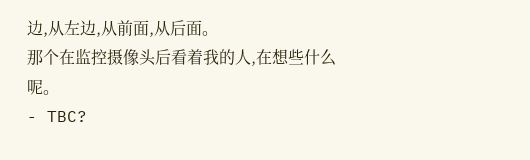边,从左边,从前面,从后面。
那个在监控摄像头后看着我的人,在想些什么呢。
- TBC?